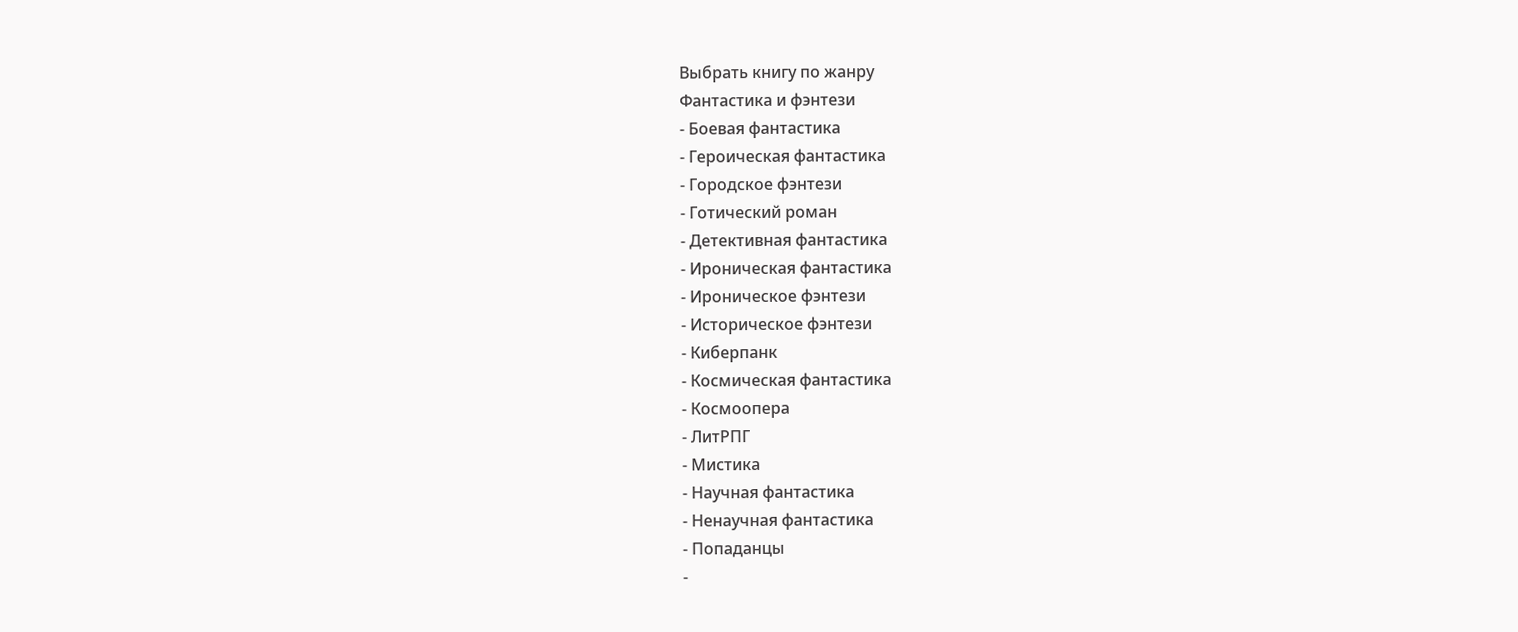Выбрать книгу по жанру
Фантастика и фэнтези
- Боевая фантастика
- Героическая фантастика
- Городское фэнтези
- Готический роман
- Детективная фантастика
- Ироническая фантастика
- Ироническое фэнтези
- Историческое фэнтези
- Киберпанк
- Космическая фантастика
- Космоопера
- ЛитРПГ
- Мистика
- Научная фантастика
- Ненаучная фантастика
- Попаданцы
-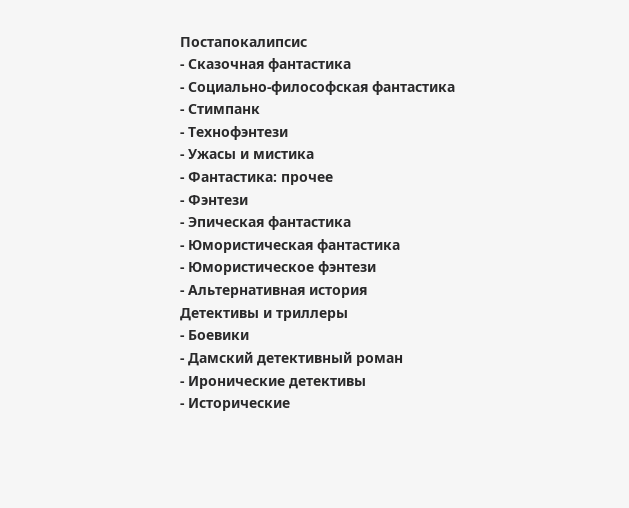Постапокалипсис
- Сказочная фантастика
- Социально-философская фантастика
- Стимпанк
- Технофэнтези
- Ужасы и мистика
- Фантастика: прочее
- Фэнтези
- Эпическая фантастика
- Юмористическая фантастика
- Юмористическое фэнтези
- Альтернативная история
Детективы и триллеры
- Боевики
- Дамский детективный роман
- Иронические детективы
- Исторические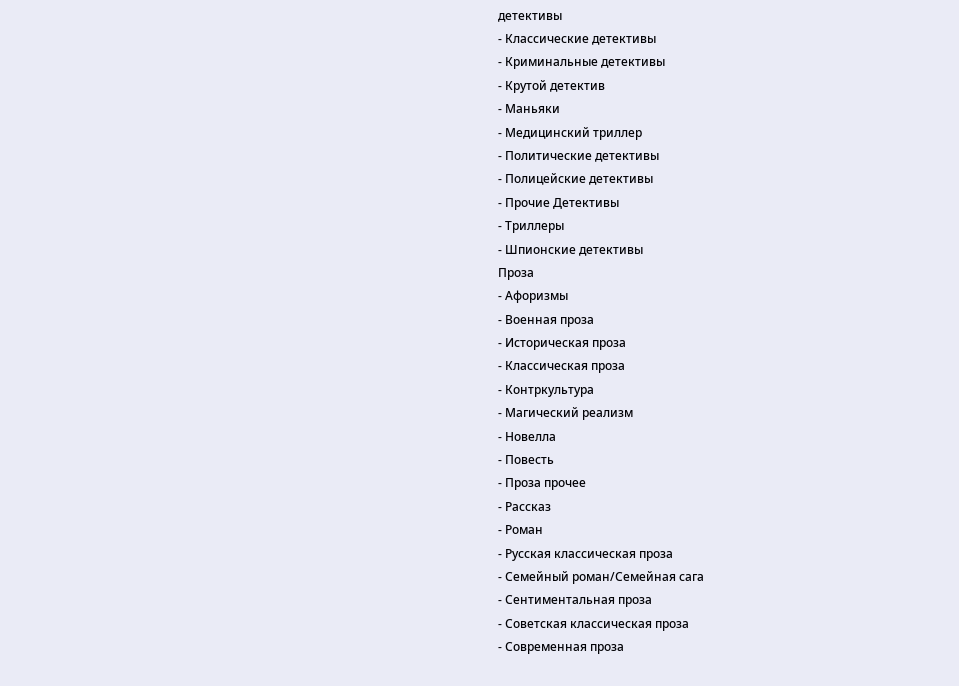детективы
- Классические детективы
- Криминальные детективы
- Крутой детектив
- Маньяки
- Медицинский триллер
- Политические детективы
- Полицейские детективы
- Прочие Детективы
- Триллеры
- Шпионские детективы
Проза
- Афоризмы
- Военная проза
- Историческая проза
- Классическая проза
- Контркультура
- Магический реализм
- Новелла
- Повесть
- Проза прочее
- Рассказ
- Роман
- Русская классическая проза
- Семейный роман/Семейная сага
- Сентиментальная проза
- Советская классическая проза
- Современная проза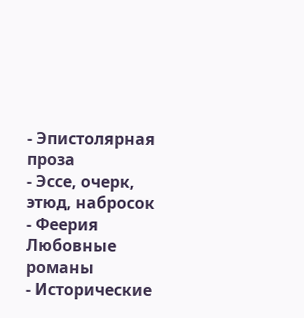- Эпистолярная проза
- Эссе, очерк, этюд, набросок
- Феерия
Любовные романы
- Исторические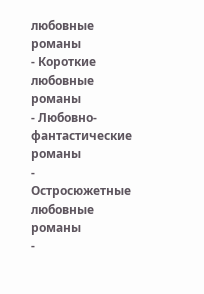любовные романы
- Короткие любовные романы
- Любовно-фантастические романы
- Остросюжетные любовные романы
-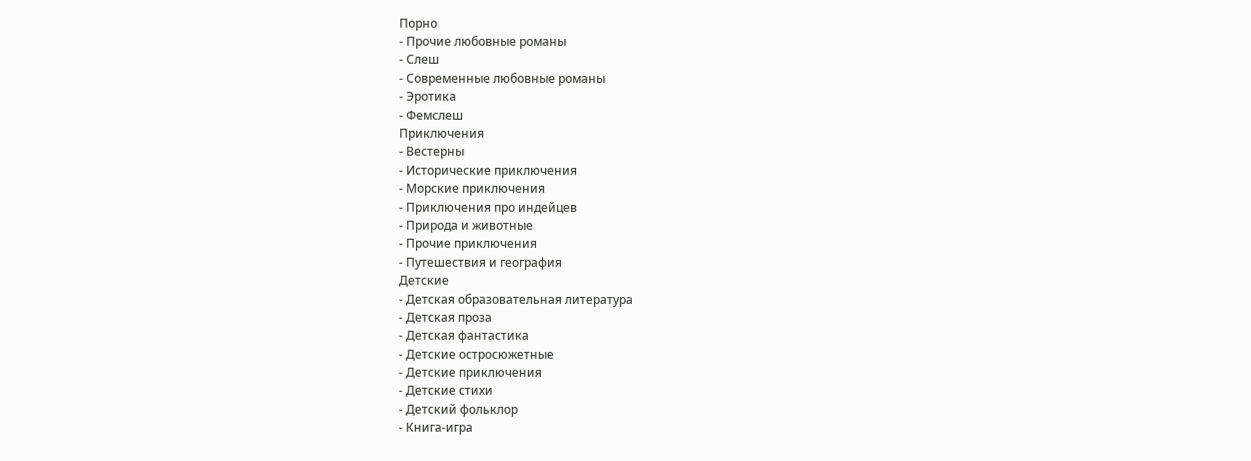Порно
- Прочие любовные романы
- Слеш
- Современные любовные романы
- Эротика
- Фемслеш
Приключения
- Вестерны
- Исторические приключения
- Морские приключения
- Приключения про индейцев
- Природа и животные
- Прочие приключения
- Путешествия и география
Детские
- Детская образовательная литература
- Детская проза
- Детская фантастика
- Детские остросюжетные
- Детские приключения
- Детские стихи
- Детский фольклор
- Книга-игра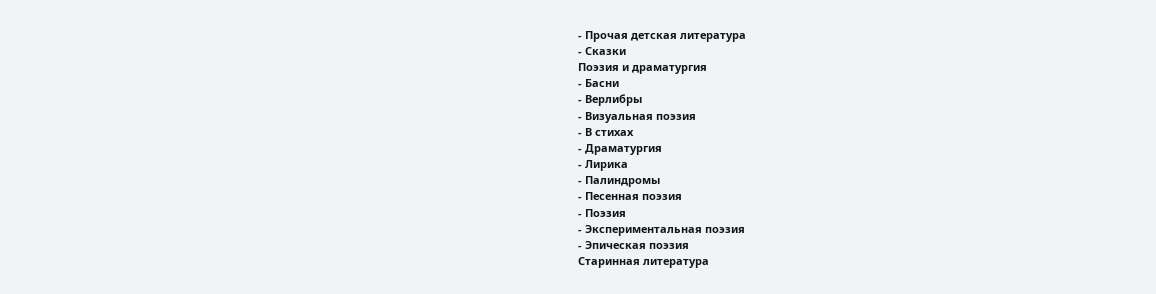- Прочая детская литература
- Сказки
Поэзия и драматургия
- Басни
- Верлибры
- Визуальная поэзия
- В стихах
- Драматургия
- Лирика
- Палиндромы
- Песенная поэзия
- Поэзия
- Экспериментальная поэзия
- Эпическая поэзия
Старинная литература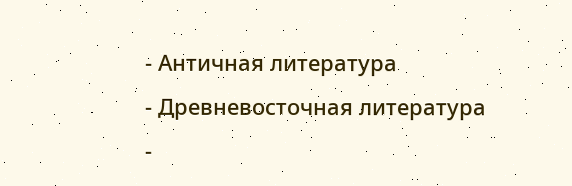- Античная литература
- Древневосточная литература
-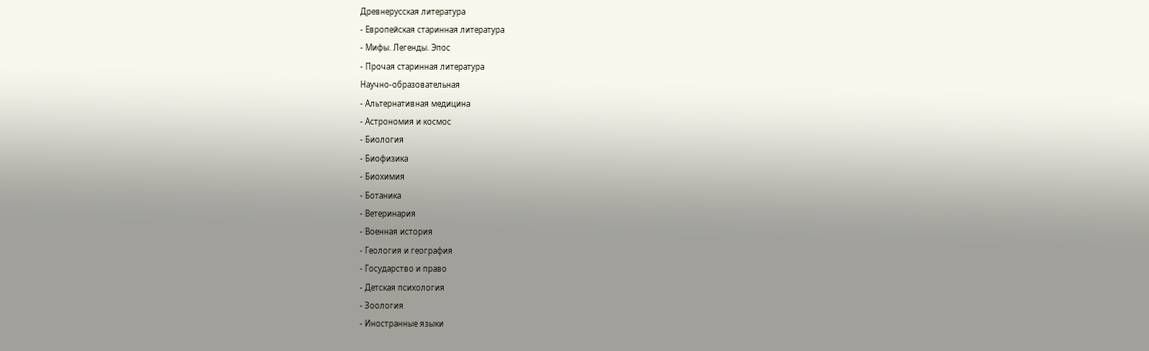Древнерусская литература
- Европейская старинная литература
- Мифы. Легенды. Эпос
- Прочая старинная литература
Научно-образовательная
- Альтернативная медицина
- Астрономия и космос
- Биология
- Биофизика
- Биохимия
- Ботаника
- Ветеринария
- Военная история
- Геология и география
- Государство и право
- Детская психология
- Зоология
- Иностранные языки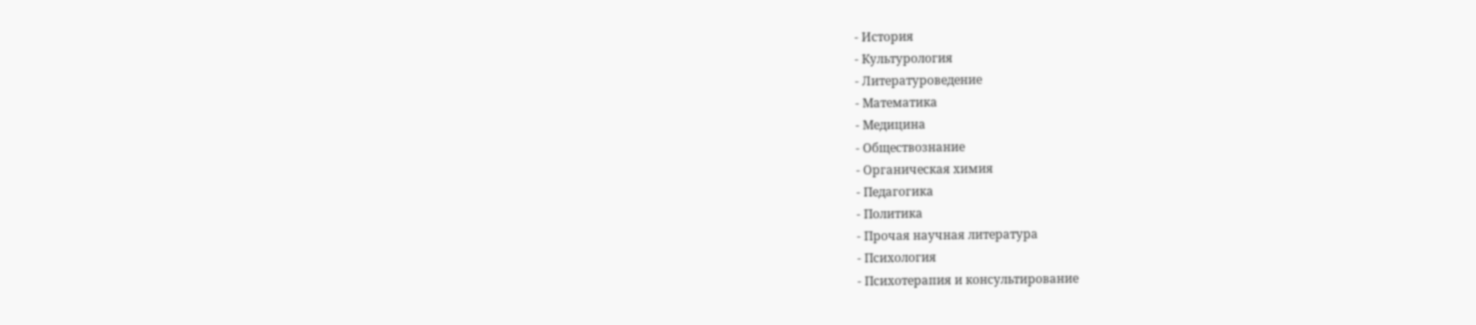- История
- Культурология
- Литературоведение
- Математика
- Медицина
- Обществознание
- Органическая химия
- Педагогика
- Политика
- Прочая научная литература
- Психология
- Психотерапия и консультирование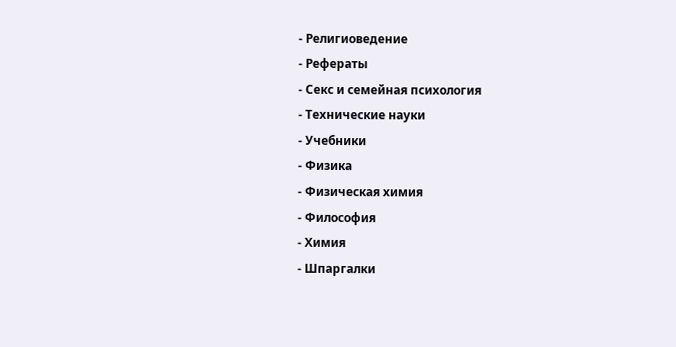- Религиоведение
- Рефераты
- Секс и семейная психология
- Технические науки
- Учебники
- Физика
- Физическая химия
- Философия
- Химия
- Шпаргалки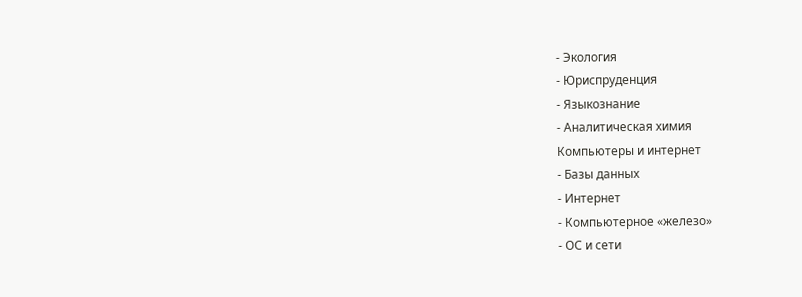- Экология
- Юриспруденция
- Языкознание
- Аналитическая химия
Компьютеры и интернет
- Базы данных
- Интернет
- Компьютерное «железо»
- ОС и сети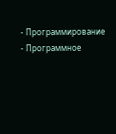- Программирование
- Программное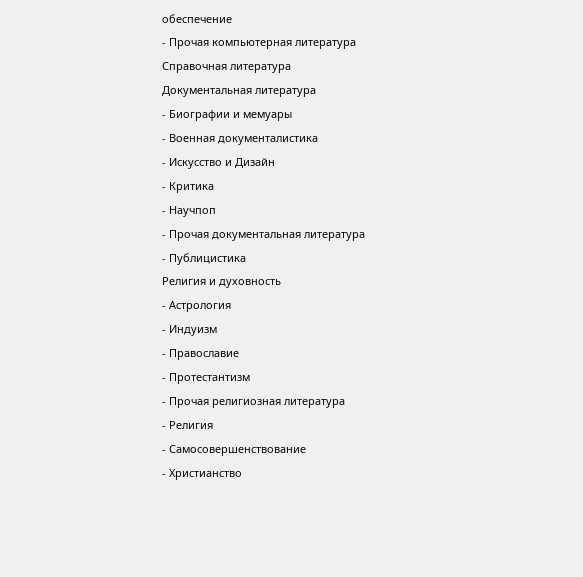обеспечение
- Прочая компьютерная литература
Справочная литература
Документальная литература
- Биографии и мемуары
- Военная документалистика
- Искусство и Дизайн
- Критика
- Научпоп
- Прочая документальная литература
- Публицистика
Религия и духовность
- Астрология
- Индуизм
- Православие
- Протестантизм
- Прочая религиозная литература
- Религия
- Самосовершенствование
- Христианство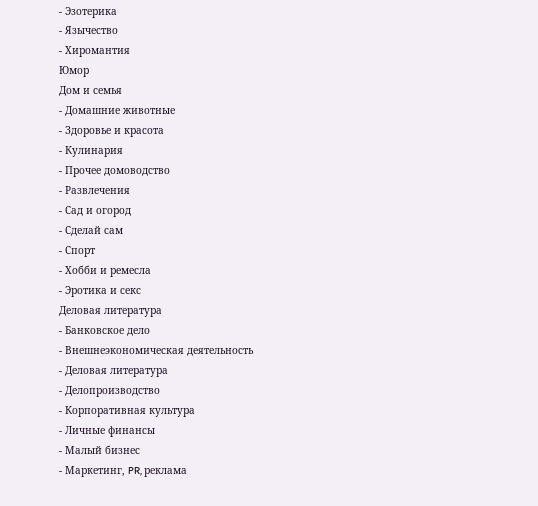- Эзотерика
- Язычество
- Хиромантия
Юмор
Дом и семья
- Домашние животные
- Здоровье и красота
- Кулинария
- Прочее домоводство
- Развлечения
- Сад и огород
- Сделай сам
- Спорт
- Хобби и ремесла
- Эротика и секс
Деловая литература
- Банковское дело
- Внешнеэкономическая деятельность
- Деловая литература
- Делопроизводство
- Корпоративная культура
- Личные финансы
- Малый бизнес
- Маркетинг, PR, реклама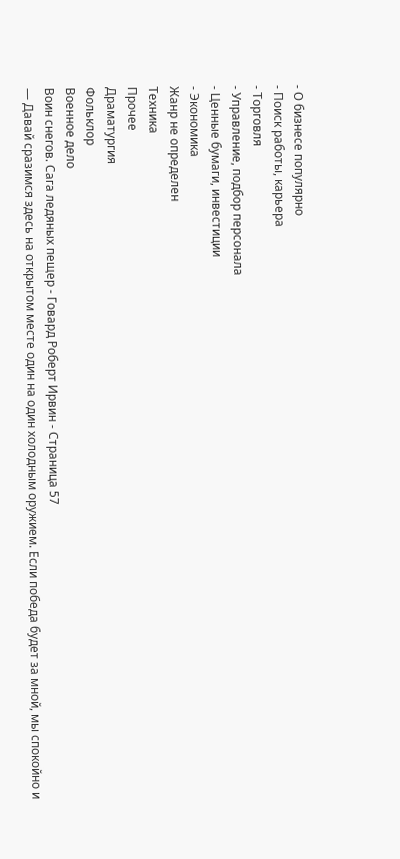- О бизнесе популярно
- Поиск работы, карьера
- Торговля
- Управление, подбор персонала
- Ценные бумаги, инвестиции
- Экономика
Жанр не определен
Техника
Прочее
Драматургия
Фольклор
Военное дело
Воин снегов. Сага ледяных пещер - Говард Роберт Ирвин - Страница 57
— Давай сразимся здесь на открытом месте один на один холодным оружием. Если победа будет за мной, мы спокойно и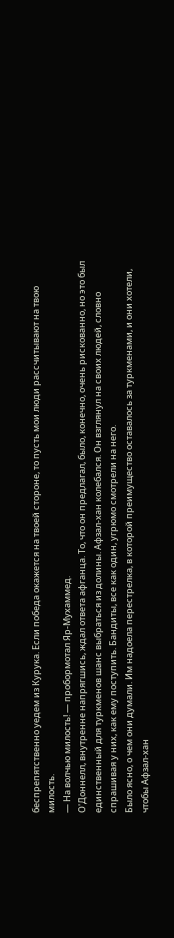беспрепятственно уедем из Курука. Если победа окажется на твоей стороне, то пусть мои люди рассчитывают на твою милость.
— На волчью милость! — пробормотал Яр-Мухаммед.
О'Доннелл, внутренне напрягшись, ждал ответа афганца. То, что он предлагал, было, конечно, очень рискованно, но это был единственный для туркменов шанс выбраться из долины. Афзал-хан колебался. Он взглянул на своих людей, словно спрашивая у них, как ему поступить. Бандиты, все как один, угрюмо смотрели на него.
Было ясно, о чем они думали. Им надоела перестрелка, в которой преимущество оставалось за туркменами, и они хотели, чтобы Афзал-хан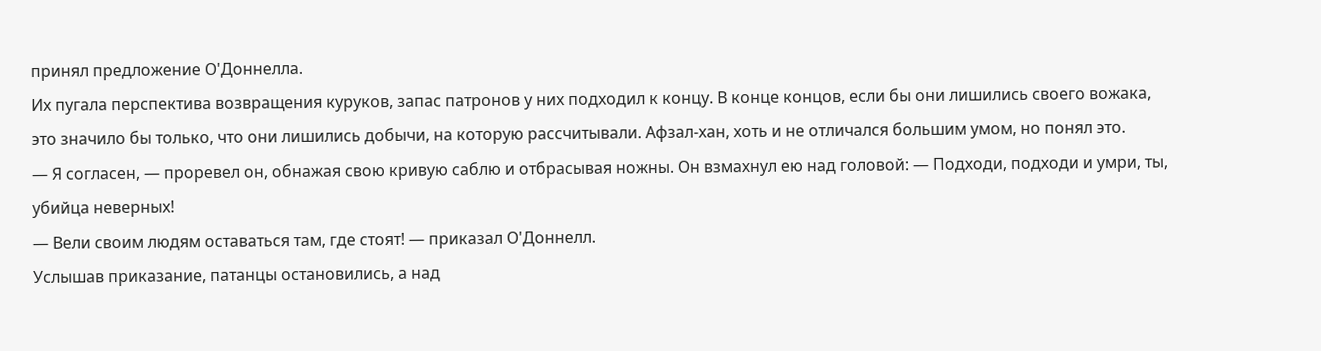принял предложение О'Доннелла.
Их пугала перспектива возвращения куруков, запас патронов у них подходил к концу. В конце концов, если бы они лишились своего вожака, это значило бы только, что они лишились добычи, на которую рассчитывали. Афзал-хан, хоть и не отличался большим умом, но понял это.
— Я согласен, — проревел он, обнажая свою кривую саблю и отбрасывая ножны. Он взмахнул ею над головой: — Подходи, подходи и умри, ты, убийца неверных!
— Вели своим людям оставаться там, где стоят! — приказал О'Доннелл.
Услышав приказание, патанцы остановились, а над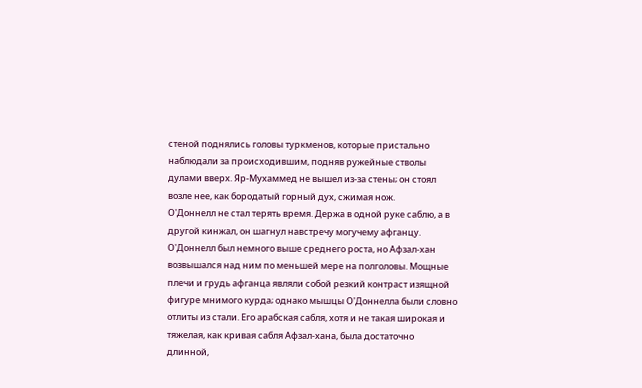стеной поднялись головы туркменов, которые пристально наблюдали за происходившим, подняв ружейные стволы дулами вверх. Яр-Мухаммед не вышел из-за стены; он стоял возле нее, как бородатый горный дух, сжимая нож.
О'Доннелл не стал терять время. Держа в одной руке саблю, а в другой кинжал, он шагнул навстречу могучему афганцу. О'Доннелл был немного выше среднего роста, но Афзал-хан возвышался над ним по меньшей мере на полголовы. Мощные плечи и грудь афганца являли собой резкий контраст изящной фигуре мнимого курда; однако мышцы О'Доннелла были словно отлиты из стали. Его арабская сабля, хотя и не такая широкая и тяжелая, как кривая сабля Афзал-хана, была достаточно длинной,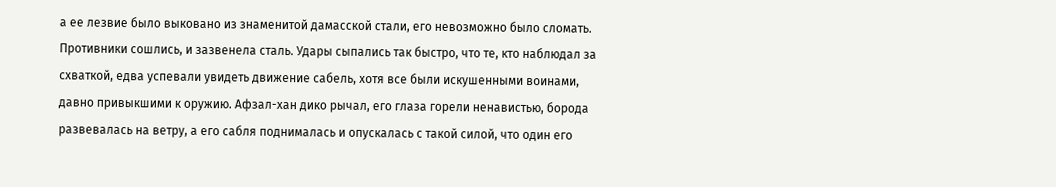а ее лезвие было выковано из знаменитой дамасской стали, его невозможно было сломать.
Противники сошлись, и зазвенела сталь. Удары сыпались так быстро, что те, кто наблюдал за схваткой, едва успевали увидеть движение сабель, хотя все были искушенными воинами, давно привыкшими к оружию. Афзал-хан дико рычал, его глаза горели ненавистью, борода развевалась на ветру, а его сабля поднималась и опускалась с такой силой, что один его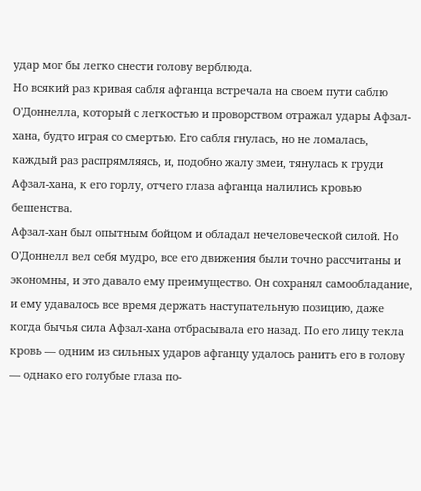удар мог бы легко снести голову верблюда.
Но всякий раз кривая сабля афганца встречала на своем пути саблю О'Доннелла, который с легкостью и проворством отражал удары Афзал-хана, будто играя со смертью. Его сабля гнулась, но не ломалась, каждый раз распрямляясь, и, подобно жалу змеи, тянулась к груди Афзал-хана, к его горлу, отчего глаза афганца налились кровью бешенства.
Афзал-хан был опытным бойцом и обладал нечеловеческой силой. Но О'Доннелл вел себя мудро, все его движения были точно рассчитаны и экономны, и это давало ему преимущество. Он сохранял самообладание, и ему удавалось все время держать наступательную позицию, даже когда бычья сила Афзал-хана отбрасывала его назад. По его лицу текла кровь — одним из сильных ударов афганцу удалось ранить его в голову — однако его голубые глаза по-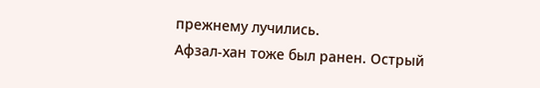прежнему лучились.
Афзал-хан тоже был ранен. Острый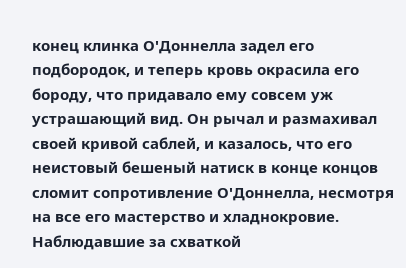конец клинка О'Доннелла задел его подбородок, и теперь кровь окрасила его бороду, что придавало ему совсем уж устрашающий вид. Он рычал и размахивал своей кривой саблей, и казалось, что его неистовый бешеный натиск в конце концов сломит сопротивление О'Доннелла, несмотря на все его мастерство и хладнокровие.
Наблюдавшие за схваткой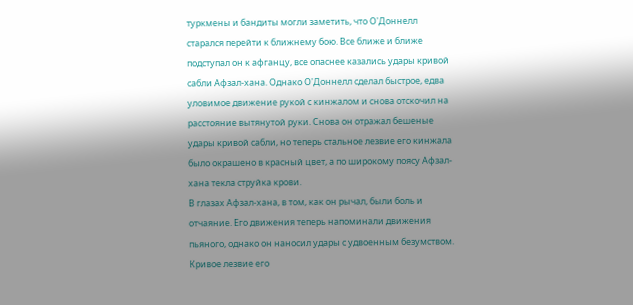туркмены и бандиты могли заметить, что О'Доннелл старался перейти к ближнему бою. Все ближе и ближе подступал он к афганцу, все опаснее казались удары кривой сабли Афзал-хана. Однако О'Доннелл сделал быстрое, едва уловимое движение рукой с кинжалом и снова отскочил на расстояние вытянутой руки. Снова он отражал бешеные удары кривой сабли, но теперь стальное лезвие его кинжала было окрашено в красный цвет, а по широкому поясу Афзал-хана текла струйка крови.
В глазах Афзал-хана, в том, как он рычал, были боль и отчаяние. Его движения теперь напоминали движения пьяного, однако он наносил удары с удвоенным безумством.
Кривое лезвие его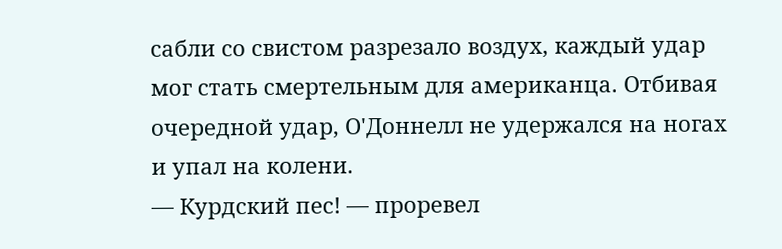сабли со свистом разрезало воздух, каждый удар мог стать смертельным для американца. Отбивая очередной удар, О'Доннелл не удержался на ногах и упал на колени.
— Курдский пес! — проревел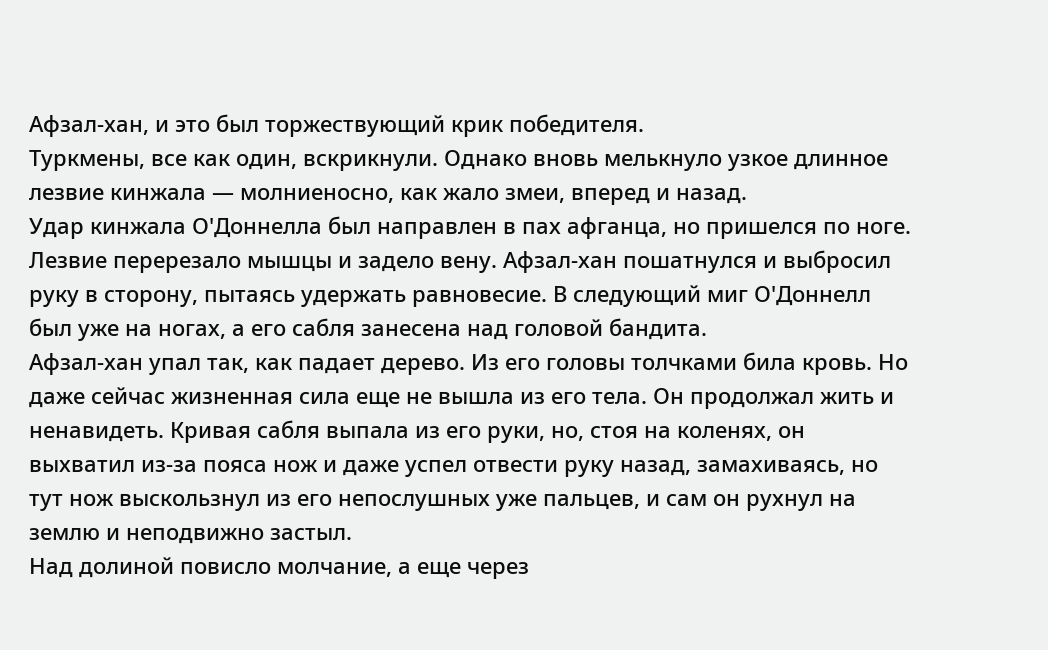Афзал-хан, и это был торжествующий крик победителя.
Туркмены, все как один, вскрикнули. Однако вновь мелькнуло узкое длинное лезвие кинжала — молниеносно, как жало змеи, вперед и назад.
Удар кинжала О'Доннелла был направлен в пах афганца, но пришелся по ноге. Лезвие перерезало мышцы и задело вену. Афзал-хан пошатнулся и выбросил руку в сторону, пытаясь удержать равновесие. В следующий миг О'Доннелл был уже на ногах, а его сабля занесена над головой бандита.
Афзал-хан упал так, как падает дерево. Из его головы толчками била кровь. Но даже сейчас жизненная сила еще не вышла из его тела. Он продолжал жить и ненавидеть. Кривая сабля выпала из его руки, но, стоя на коленях, он выхватил из-за пояса нож и даже успел отвести руку назад, замахиваясь, но тут нож выскользнул из его непослушных уже пальцев, и сам он рухнул на землю и неподвижно застыл.
Над долиной повисло молчание, а еще через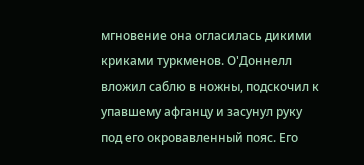мгновение она огласилась дикими криками туркменов. О'Доннелл вложил саблю в ножны, подскочил к упавшему афганцу и засунул руку под его окровавленный пояс. Его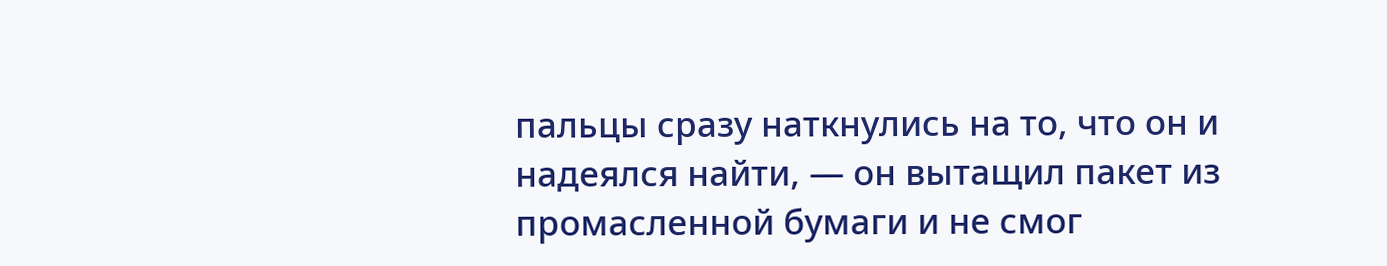пальцы сразу наткнулись на то, что он и надеялся найти, — он вытащил пакет из промасленной бумаги и не смог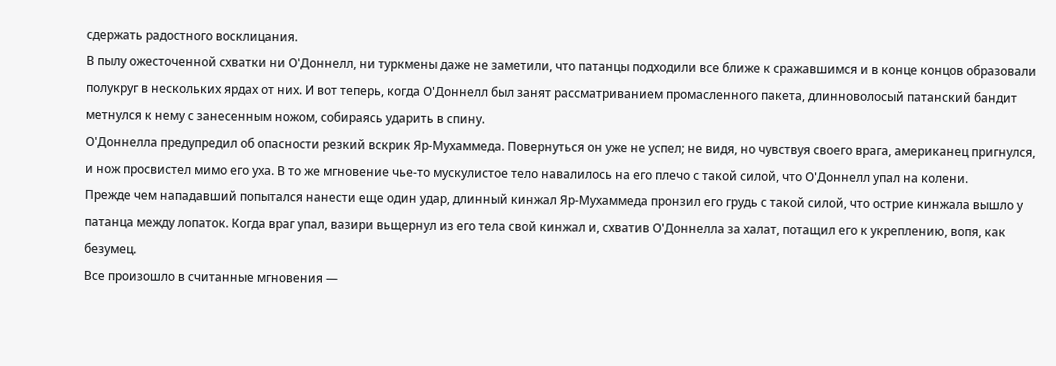сдержать радостного восклицания.
В пылу ожесточенной схватки ни О'Доннелл, ни туркмены даже не заметили, что патанцы подходили все ближе к сражавшимся и в конце концов образовали полукруг в нескольких ярдах от них. И вот теперь, когда О'Доннелл был занят рассматриванием промасленного пакета, длинноволосый патанский бандит метнулся к нему с занесенным ножом, собираясь ударить в спину.
О'Доннелла предупредил об опасности резкий вскрик Яр-Мухаммеда. Повернуться он уже не успел; не видя, но чувствуя своего врага, американец пригнулся, и нож просвистел мимо его уха. В то же мгновение чье-то мускулистое тело навалилось на его плечо с такой силой, что О'Доннелл упал на колени.
Прежде чем нападавший попытался нанести еще один удар, длинный кинжал Яр-Мухаммеда пронзил его грудь с такой силой, что острие кинжала вышло у патанца между лопаток. Когда враг упал, вазири вьщернул из его тела свой кинжал и, схватив О'Доннелла за халат, потащил его к укреплению, вопя, как безумец.
Все произошло в считанные мгновения —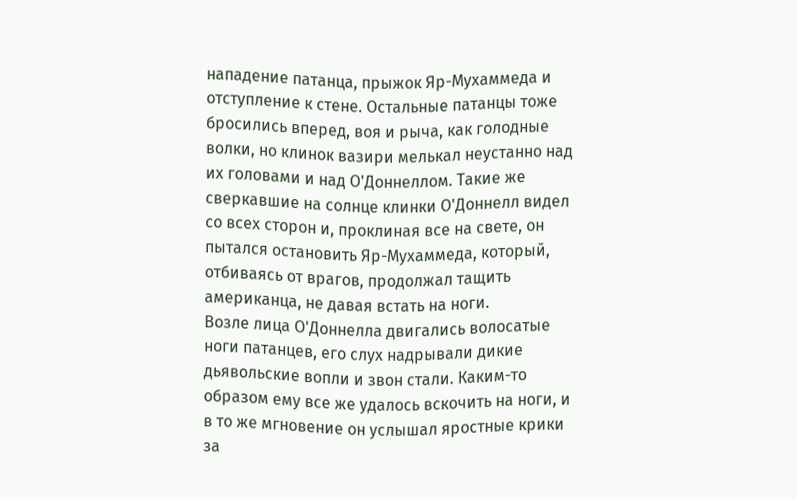нападение патанца, прыжок Яр-Мухаммеда и отступление к стене. Остальные патанцы тоже бросились вперед, воя и рыча, как голодные волки, но клинок вазири мелькал неустанно над их головами и над О'Доннеллом. Такие же сверкавшие на солнце клинки О'Доннелл видел со всех сторон и, проклиная все на свете, он пытался остановить Яр-Мухаммеда, который, отбиваясь от врагов, продолжал тащить американца, не давая встать на ноги.
Возле лица О'Доннелла двигались волосатые ноги патанцев, его слух надрывали дикие дьявольские вопли и звон стали. Каким-то образом ему все же удалось вскочить на ноги, и в то же мгновение он услышал яростные крики за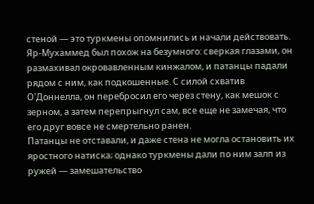стеной — это туркмены опомнились и начали действовать.
Яр-Мухаммед был похож на безумного: сверкая глазами, он размахивал окровавленным кинжалом, и патанцы падали рядом с ним, как подкошенные. С силой схватив О'Доннелла, он перебросил его через стену, как мешок с зерном, а затем перепрыгнул сам, все еще не замечая, что его друг вовсе не смертельно ранен.
Патанцы не отставали, и даже стена не могла остановить их яростного натиска; однако туркмены дали по ним залп из ружей — замешательство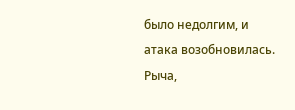было недолгим, и атака возобновилась. Рыча,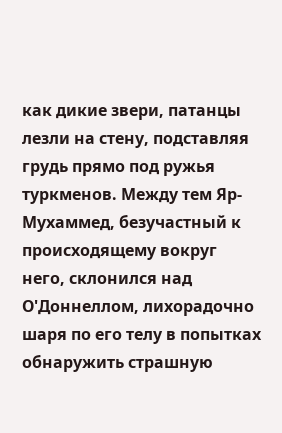как дикие звери, патанцы лезли на стену, подставляя грудь прямо под ружья туркменов. Между тем Яр-Мухаммед, безучастный к происходящему вокруг него, склонился над О'Доннеллом, лихорадочно шаря по его телу в попытках обнаружить страшную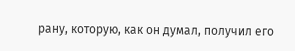рану, которую, как он думал, получил его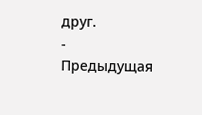друг.
- Предыдущая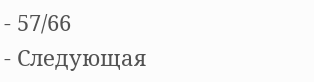- 57/66
- Следующая